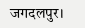जगदलपुर।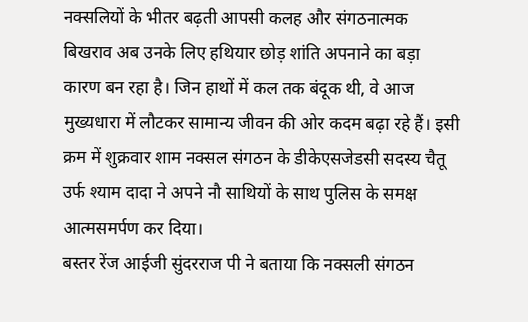नक्सलियों के भीतर बढ़ती आपसी कलह और संगठनात्मक बिखराव अब उनके लिए हथियार छोड़ शांति अपनाने का बड़ा कारण बन रहा है। जिन हाथों में कल तक बंदूक थी, वे आज मुख्यधारा में लौटकर सामान्य जीवन की ओर कदम बढ़ा रहे हैं। इसी क्रम में शुक्रवार शाम नक्सल संगठन के डीकेएसजेडसी सदस्य चैतू उर्फ श्याम दादा ने अपने नौ साथियों के साथ पुलिस के समक्ष आत्मसमर्पण कर दिया।
बस्तर रेंज आईजी सुंदरराज पी ने बताया कि नक्सली संगठन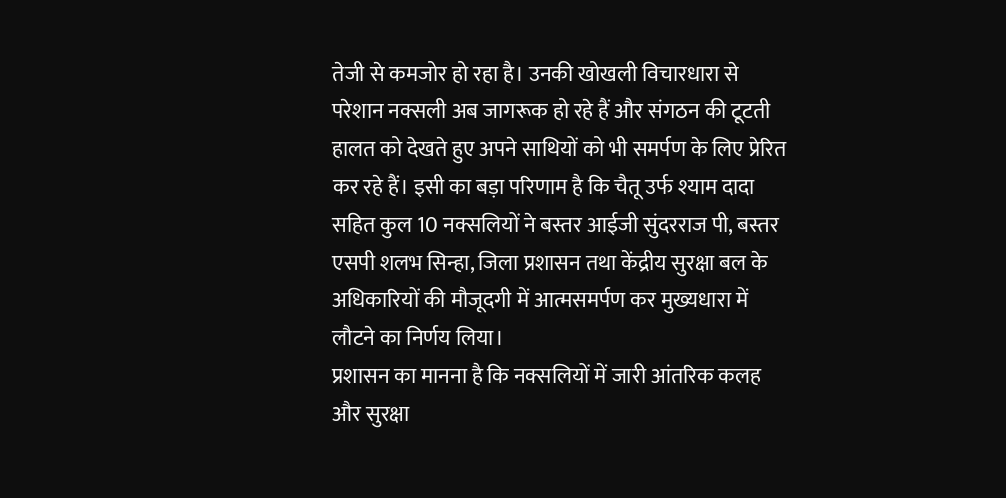तेजी से कमजोर हो रहा है। उनकी खोखली विचारधारा से परेशान नक्सली अब जागरूक हो रहे हैं और संगठन की टूटती हालत को देखते हुए अपने साथियों को भी समर्पण के लिए प्रेरित कर रहे हैं। इसी का बड़ा परिणाम है कि चैतू उर्फ श्याम दादा सहित कुल 10 नक्सलियों ने बस्तर आईजी सुंदरराज पी, बस्तर एसपी शलभ सिन्हा, जिला प्रशासन तथा केंद्रीय सुरक्षा बल के अधिकारियों की मौजूदगी में आत्मसमर्पण कर मुख्यधारा में लौटने का निर्णय लिया।
प्रशासन का मानना है कि नक्सलियों में जारी आंतरिक कलह और सुरक्षा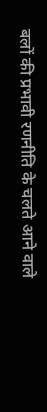बलों की प्रभावी रणनीति के चलते आने वाले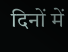दिनों में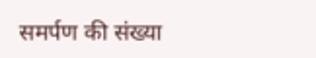समर्पण की संख्या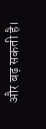और बढ़ सकती है।